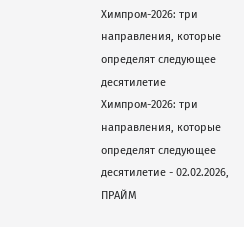Химпром-2026: три направления, которые определят следующее десятилетие
Химпром-2026: три направления, которые определят следующее десятилетие - 02.02.2026, ПРАЙМ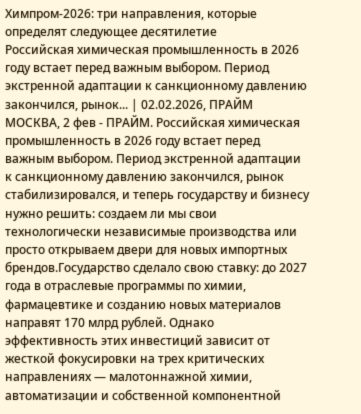Химпром-2026: три направления, которые определят следующее десятилетие
Российская химическая промышленность в 2026 году встает перед важным выбором. Период экстренной адаптации к санкционному давлению закончился, рынок... | 02.02.2026, ПРАЙМ
МОСКВА, 2 фев - ПРАЙМ. Российская химическая промышленность в 2026 году встает перед важным выбором. Период экстренной адаптации к санкционному давлению закончился, рынок стабилизировался, и теперь государству и бизнесу нужно решить: создаем ли мы свои технологически независимые производства или просто открываем двери для новых импортных брендов.Государство сделало свою ставку: до 2027 года в отраслевые программы по химии, фармацевтике и созданию новых материалов направят 170 млрд рублей. Однако эффективность этих инвестиций зависит от жесткой фокусировки на трех критических направлениях — малотоннажной химии, автоматизации и собственной компонентной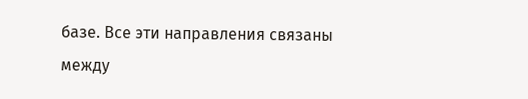базе. Все эти направления связаны между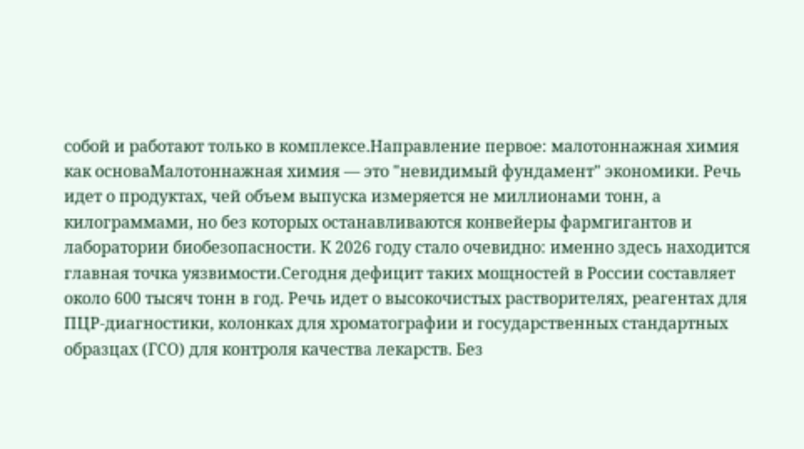собой и работают только в комплексе.Направление первое: малотоннажная химия как основаМалотоннажная химия — это "невидимый фундамент" экономики. Речь идет о продуктах, чей объем выпуска измеряется не миллионами тонн, а килограммами, но без которых останавливаются конвейеры фармгигантов и лаборатории биобезопасности. К 2026 году стало очевидно: именно здесь находится главная точка уязвимости.Сегодня дефицит таких мощностей в России составляет около 600 тысяч тонн в год. Речь идет о высокочистых растворителях, реагентах для ПЦР-диагностики, колонках для хроматографии и государственных стандартных образцах (ГСО) для контроля качества лекарств. Без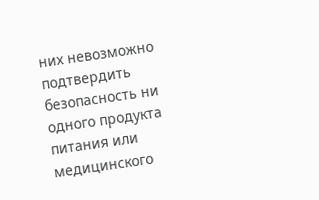них невозможно подтвердить безопасность ни одного продукта питания или медицинского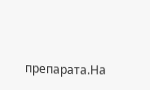препарата.На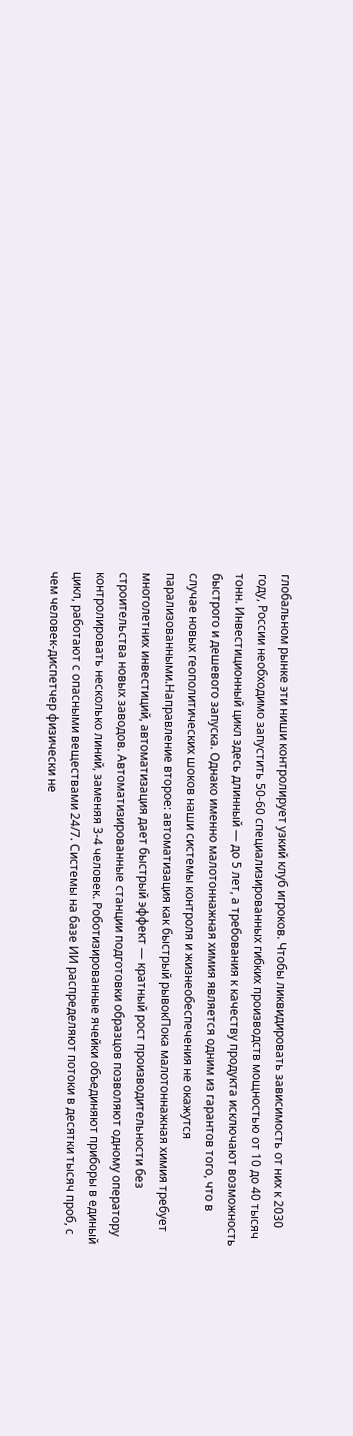глобальном рынке эти ниши контролирует узкий клуб игроков. Чтобы ликвидировать зависимость от них к 2030 году, России необходимо запустить 50-60 специализированных гибких производств мощностью от 10 до 40 тысяч тонн. Инвестиционный цикл здесь длинный — до 5 лет, а требования к качеству продукта исключают возможность быстрого и дешевого запуска. Однако именно малотоннажная химия является одним из гарантов того, что в случае новых геополитических шоков наши системы контроля и жизнеобеспечения не окажутся парализованными.Направление второе: автоматизация как быстрый рывокПока малотоннажная химия требует многолетних инвестиций, автоматизация дает быстрый эффект — кратный рост производительности без строительства новых заводов. Автоматизированные станции подготовки образцов позволяют одному оператору контролировать несколько линий, заменяя 3-4 человек. Роботизированные ячейки объединяют приборы в единый цикл, работают с опасными веществами 24/7. Системы на базе ИИ распределяют потоки в десятки тысяч проб, с чем человек-диспетчер физически не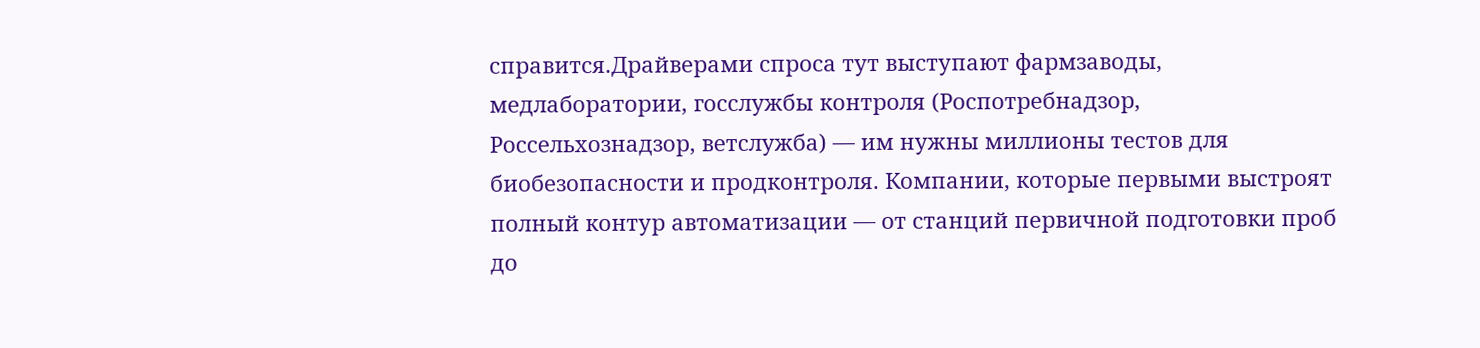справится.Драйверами спроса тут выступают фармзаводы, медлаборатории, госслужбы контроля (Роспотребнадзор, Россельхознадзор, ветслужба) — им нужны миллионы тестов для биобезопасности и продконтроля. Компании, которые первыми выстроят полный контур автоматизации — от станций первичной подготовки проб до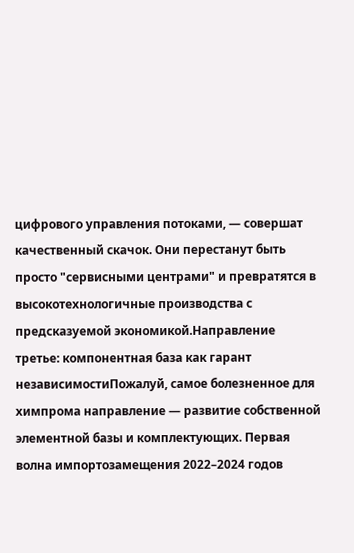цифрового управления потоками, — совершат качественный скачок. Они перестанут быть просто "сервисными центрами" и превратятся в высокотехнологичные производства с предсказуемой экономикой.Направление третье: компонентная база как гарант независимостиПожалуй, самое болезненное для химпрома направление — развитие собственной элементной базы и комплектующих. Первая волна импортозамещения 2022–2024 годов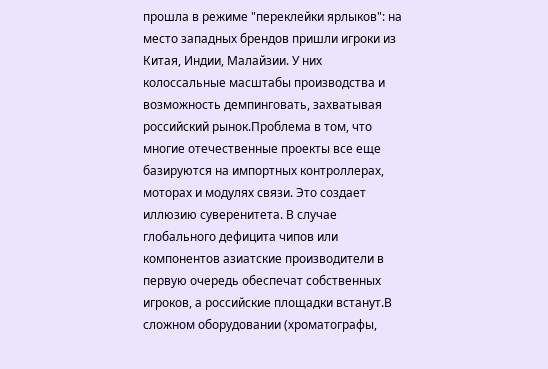прошла в режиме "переклейки ярлыков": на место западных брендов пришли игроки из Китая, Индии, Малайзии. У них колоссальные масштабы производства и возможность демпинговать, захватывая российский рынок.Проблема в том, что многие отечественные проекты все еще базируются на импортных контроллерах, моторах и модулях связи. Это создает иллюзию суверенитета. В случае глобального дефицита чипов или компонентов азиатские производители в первую очередь обеспечат собственных игроков, а российские площадки встанут.В сложном оборудовании (хроматографы,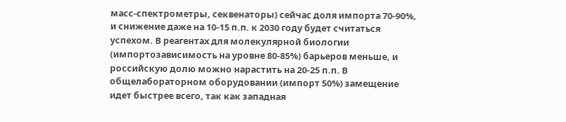масс-спектрометры, секвенаторы) сейчас доля импорта 70-90%, и снижение даже на 10-15 п.п. к 2030 году будет считаться успехом. В реагентах для молекулярной биологии (импортозависимость на уровне 80-85%) барьеров меньше, и российскую долю можно нарастить на 20-25 п.п. В общелабораторном оборудовании (импорт 50%) замещение идет быстрее всего, так как западная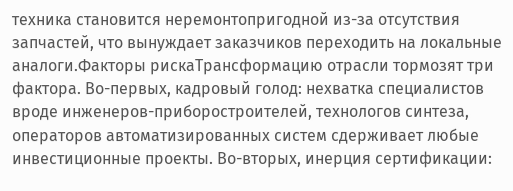техника становится неремонтопригодной из-за отсутствия запчастей, что вынуждает заказчиков переходить на локальные аналоги.Факторы рискаТрансформацию отрасли тормозят три фактора. Во-первых, кадровый голод: нехватка специалистов вроде инженеров-приборостроителей, технологов синтеза, операторов автоматизированных систем сдерживает любые инвестиционные проекты. Во-вторых, инерция сертификации: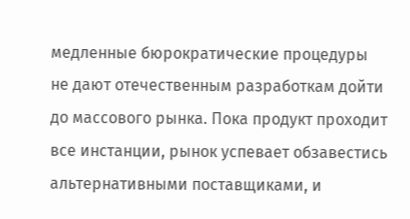медленные бюрократические процедуры не дают отечественным разработкам дойти до массового рынка. Пока продукт проходит все инстанции, рынок успевает обзавестись альтернативными поставщиками, и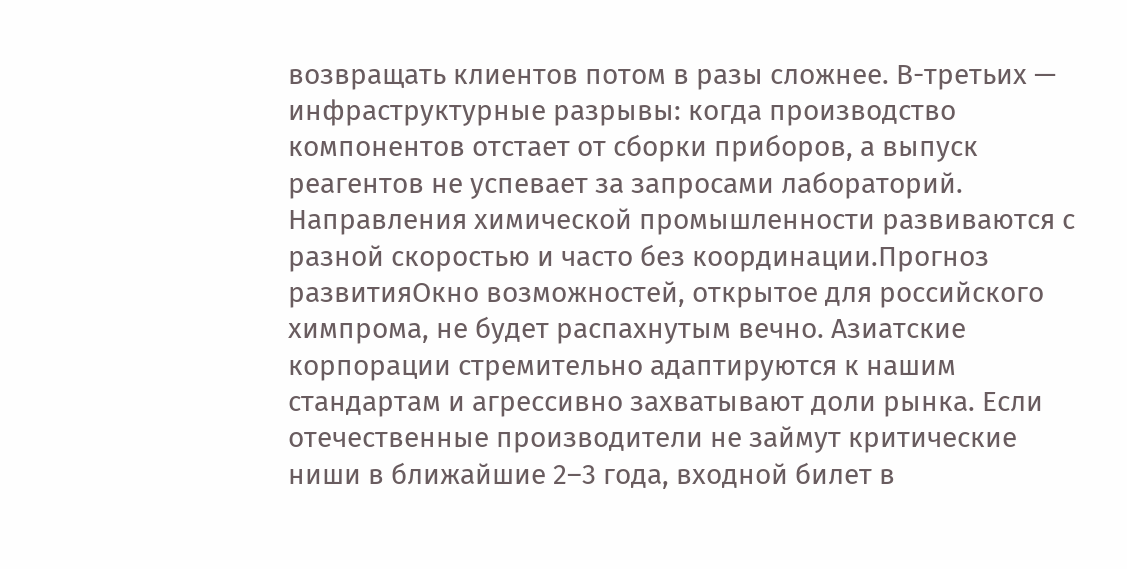возвращать клиентов потом в разы сложнее. В-третьих — инфраструктурные разрывы: когда производство компонентов отстает от сборки приборов, а выпуск реагентов не успевает за запросами лабораторий. Направления химической промышленности развиваются с разной скоростью и часто без координации.Прогноз развитияОкно возможностей, открытое для российского химпрома, не будет распахнутым вечно. Азиатские корпорации стремительно адаптируются к нашим стандартам и агрессивно захватывают доли рынка. Если отечественные производители не займут критические ниши в ближайшие 2–3 года, входной билет в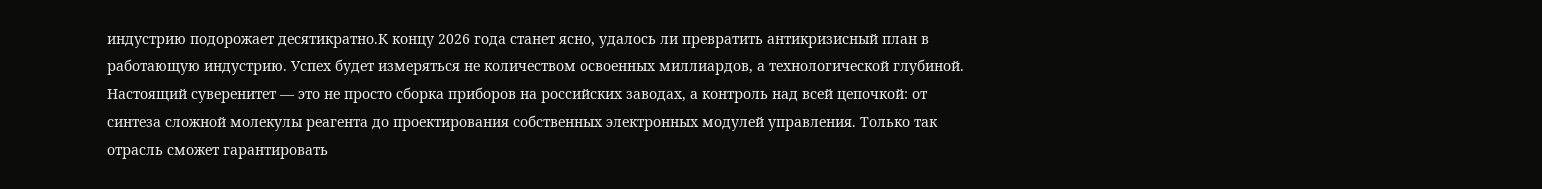индустрию подорожает десятикратно.К концу 2026 года станет ясно, удалось ли превратить антикризисный план в работающую индустрию. Успех будет измеряться не количеством освоенных миллиардов, а технологической глубиной. Настоящий суверенитет — это не просто сборка приборов на российских заводах, а контроль над всей цепочкой: от синтеза сложной молекулы реагента до проектирования собственных электронных модулей управления. Только так отрасль сможет гарантировать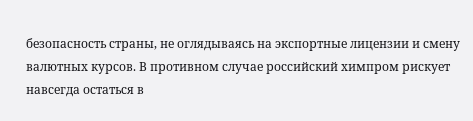безопасность страны, не оглядываясь на экспортные лицензии и смену валютных курсов. В противном случае российский химпром рискует навсегда остаться в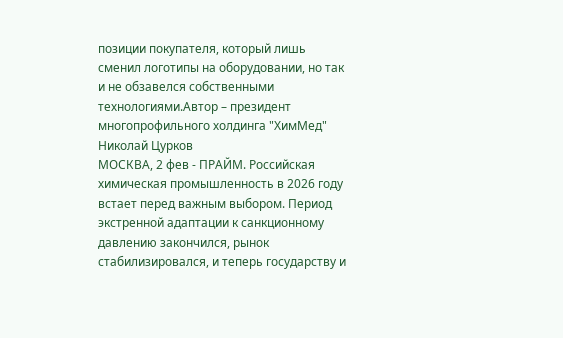позиции покупателя, который лишь сменил логотипы на оборудовании, но так и не обзавелся собственными технологиями.Автор – президент многопрофильного холдинга "ХимМeд" Николай Цурков
МОСКВА, 2 фев - ПРАЙМ. Российская химическая промышленность в 2026 году встает перед важным выбором. Период экстренной адаптации к санкционному давлению закончился, рынок стабилизировался, и теперь государству и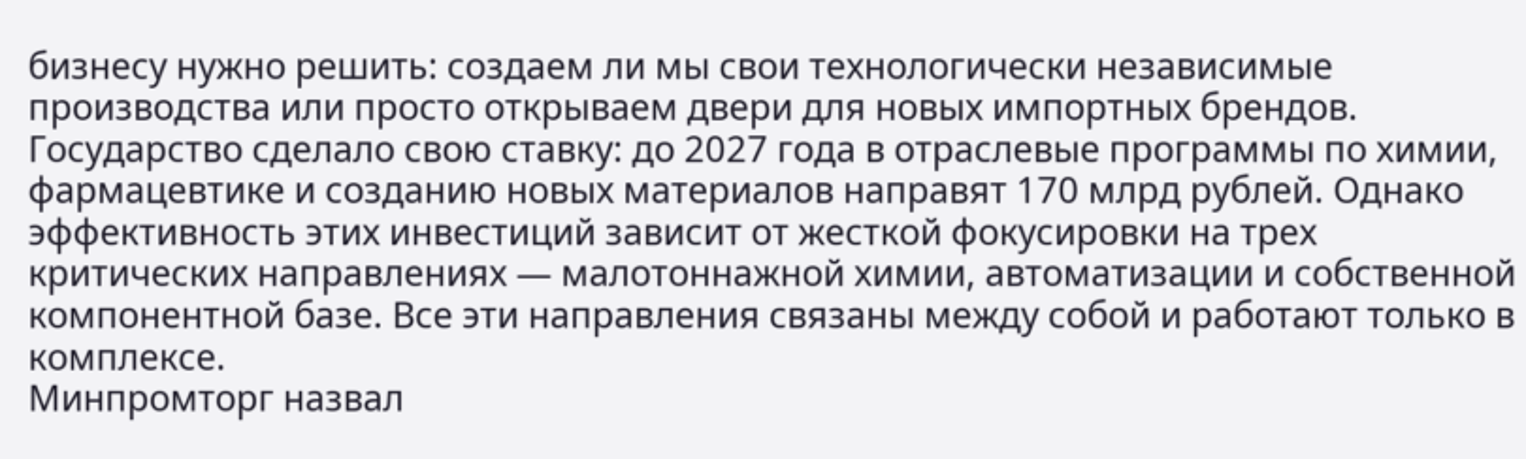бизнесу нужно решить: создаем ли мы свои технологически независимые производства или просто открываем двери для новых импортных брендов.
Государство сделало свою ставку: до 2027 года в отраслевые программы по химии, фармацевтике и созданию новых материалов направят 170 млрд рублей. Однако эффективность этих инвестиций зависит от жесткой фокусировки на трех критических направлениях — малотоннажной химии, автоматизации и собственной компонентной базе. Все эти направления связаны между собой и работают только в комплексе.
Минпромторг назвал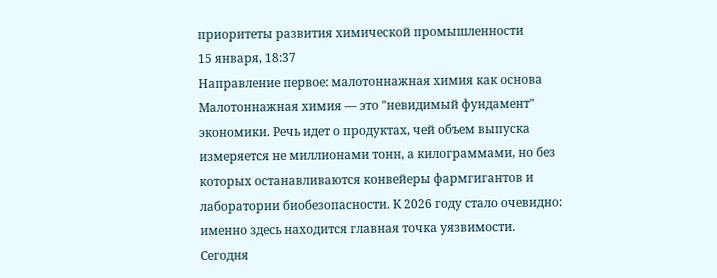приоритеты развития химической промышленности
15 января, 18:37
Направление первое: малотоннажная химия как основа
Малотоннажная химия — это "невидимый фундамент" экономики. Речь идет о продуктах, чей объем выпуска измеряется не миллионами тонн, а килограммами, но без которых останавливаются конвейеры фармгигантов и лаборатории биобезопасности. К 2026 году стало очевидно: именно здесь находится главная точка уязвимости.
Сегодня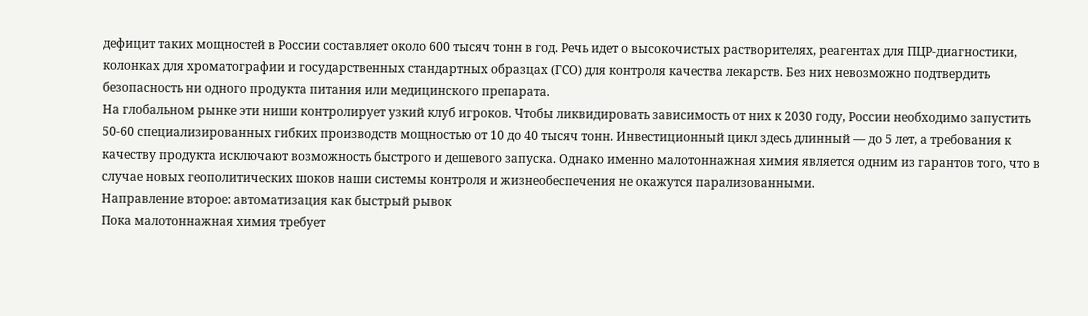дефицит таких мощностей в России составляет около 600 тысяч тонн в год. Речь идет о высокочистых растворителях, реагентах для ПЦР-диагностики, колонках для хроматографии и государственных стандартных образцах (ГСО) для контроля качества лекарств. Без них невозможно подтвердить безопасность ни одного продукта питания или медицинского препарата.
На глобальном рынке эти ниши контролирует узкий клуб игроков. Чтобы ликвидировать зависимость от них к 2030 году, России необходимо запустить 50-60 специализированных гибких производств мощностью от 10 до 40 тысяч тонн. Инвестиционный цикл здесь длинный — до 5 лет, а требования к качеству продукта исключают возможность быстрого и дешевого запуска. Однако именно малотоннажная химия является одним из гарантов того, что в случае новых геополитических шоков наши системы контроля и жизнеобеспечения не окажутся парализованными.
Направление второе: автоматизация как быстрый рывок
Пока малотоннажная химия требует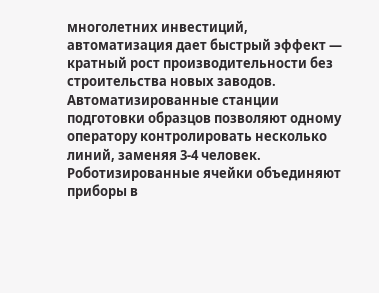многолетних инвестиций, автоматизация дает быстрый эффект — кратный рост производительности без строительства новых заводов. Автоматизированные станции подготовки образцов позволяют одному оператору контролировать несколько линий, заменяя 3-4 человек. Роботизированные ячейки объединяют приборы в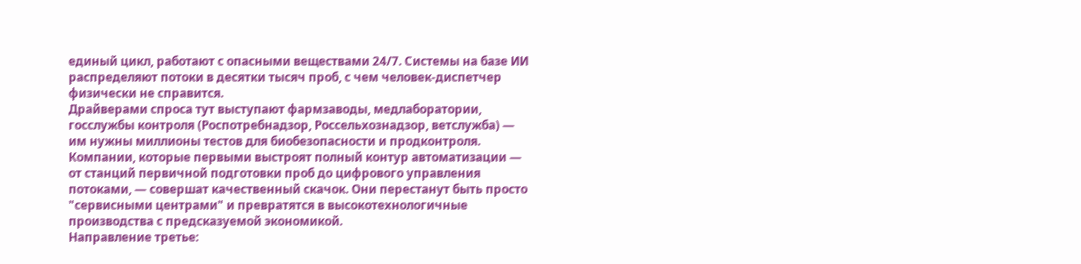единый цикл, работают с опасными веществами 24/7. Системы на базе ИИ распределяют потоки в десятки тысяч проб, с чем человек-диспетчер физически не справится.
Драйверами спроса тут выступают фармзаводы, медлаборатории, госслужбы контроля (Роспотребнадзор, Россельхознадзор, ветслужба) — им нужны миллионы тестов для биобезопасности и продконтроля. Компании, которые первыми выстроят полный контур автоматизации — от станций первичной подготовки проб до цифрового управления потоками, — совершат качественный скачок. Они перестанут быть просто "сервисными центрами" и превратятся в высокотехнологичные производства с предсказуемой экономикой.
Направление третье: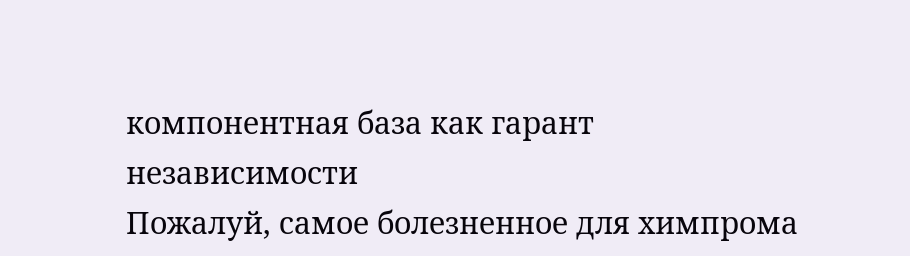компонентная база как гарант независимости
Пожалуй, самое болезненное для химпрома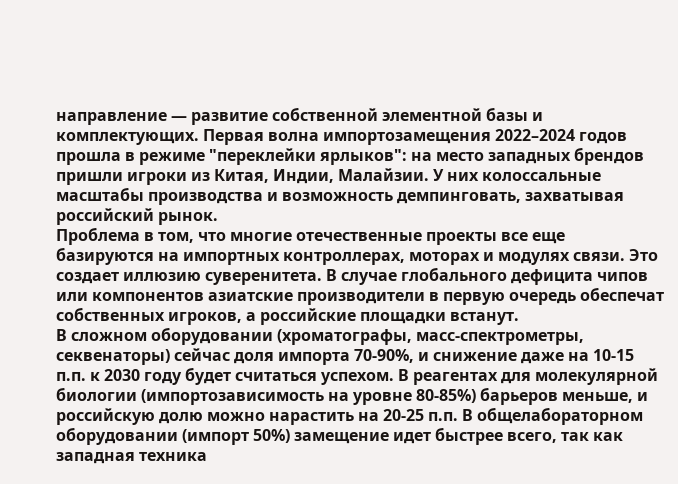направление — развитие собственной элементной базы и комплектующих. Первая волна импортозамещения 2022–2024 годов прошла в режиме "переклейки ярлыков": на место западных брендов пришли игроки из Китая, Индии, Малайзии. У них колоссальные масштабы производства и возможность демпинговать, захватывая российский рынок.
Проблема в том, что многие отечественные проекты все еще базируются на импортных контроллерах, моторах и модулях связи. Это создает иллюзию суверенитета. В случае глобального дефицита чипов или компонентов азиатские производители в первую очередь обеспечат собственных игроков, а российские площадки встанут.
В сложном оборудовании (хроматографы, масс-спектрометры, секвенаторы) сейчас доля импорта 70-90%, и снижение даже на 10-15 п.п. к 2030 году будет считаться успехом. В реагентах для молекулярной биологии (импортозависимость на уровне 80-85%) барьеров меньше, и российскую долю можно нарастить на 20-25 п.п. В общелабораторном оборудовании (импорт 50%) замещение идет быстрее всего, так как западная техника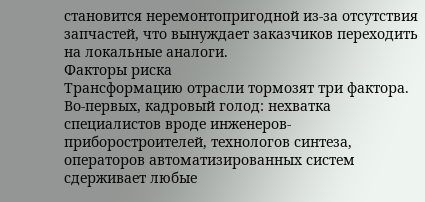становится неремонтопригодной из-за отсутствия запчастей, что вынуждает заказчиков переходить на локальные аналоги.
Факторы риска
Трансформацию отрасли тормозят три фактора. Во-первых, кадровый голод: нехватка специалистов вроде инженеров-приборостроителей, технологов синтеза, операторов автоматизированных систем сдерживает любые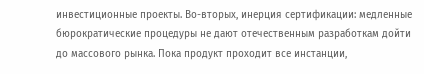инвестиционные проекты. Во-вторых, инерция сертификации: медленные бюрократические процедуры не дают отечественным разработкам дойти до массового рынка. Пока продукт проходит все инстанции,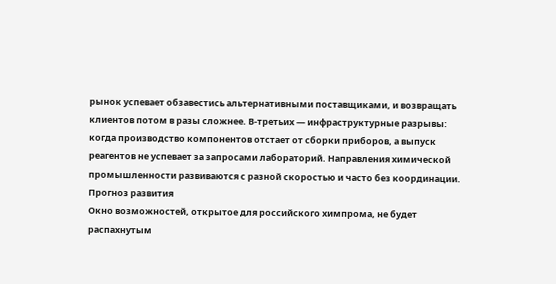рынок успевает обзавестись альтернативными поставщиками, и возвращать клиентов потом в разы сложнее. В-третьих — инфраструктурные разрывы: когда производство компонентов отстает от сборки приборов, а выпуск реагентов не успевает за запросами лабораторий. Направления химической промышленности развиваются с разной скоростью и часто без координации.
Прогноз развития
Окно возможностей, открытое для российского химпрома, не будет распахнутым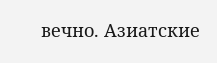вечно. Азиатские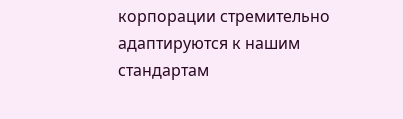корпорации стремительно адаптируются к нашим стандартам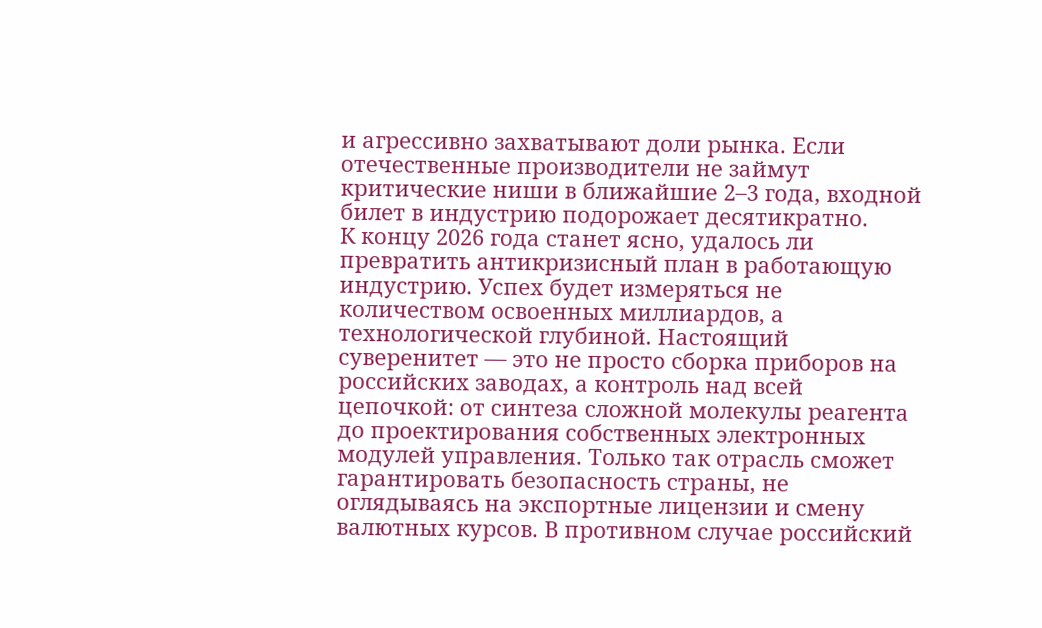и агрессивно захватывают доли рынка. Если отечественные производители не займут критические ниши в ближайшие 2–3 года, входной билет в индустрию подорожает десятикратно.
К концу 2026 года станет ясно, удалось ли превратить антикризисный план в работающую индустрию. Успех будет измеряться не количеством освоенных миллиардов, а технологической глубиной. Настоящий суверенитет — это не просто сборка приборов на российских заводах, а контроль над всей цепочкой: от синтеза сложной молекулы реагента до проектирования собственных электронных модулей управления. Только так отрасль сможет гарантировать безопасность страны, не оглядываясь на экспортные лицензии и смену валютных курсов. В противном случае российский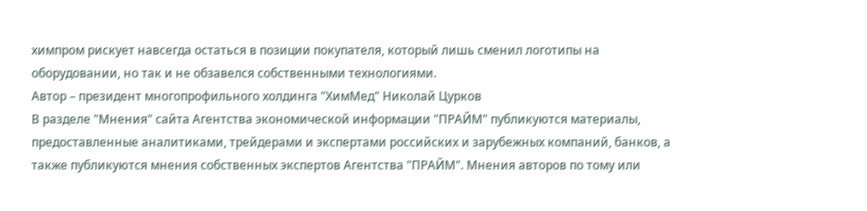химпром рискует навсегда остаться в позиции покупателя, который лишь сменил логотипы на оборудовании, но так и не обзавелся собственными технологиями.
Автор – президент многопрофильного холдинга "ХимМeд" Николай Цурков
В разделе "Мнения" сайта Агентства экономической информации "ПРАЙМ" публикуются материалы, предоставленные аналитиками, трейдерами и экспертами российских и зарубежных компаний, банков, а также публикуются мнения собственных экспертов Агентства "ПРАЙМ". Мнения авторов по тому или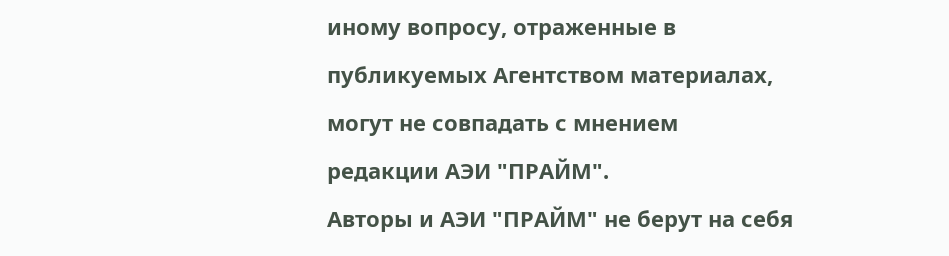иному вопросу, отраженные в публикуемых Агентством материалах, могут не совпадать с мнением редакции АЭИ "ПРАЙМ".
Авторы и АЭИ "ПРАЙМ" не берут на себя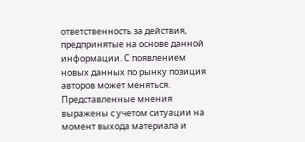ответственность за действия, предпринятые на основе данной информации. С появлением новых данных по рынку позиция авторов может меняться.
Представленные мнения выражены с учетом ситуации на момент выхода материала и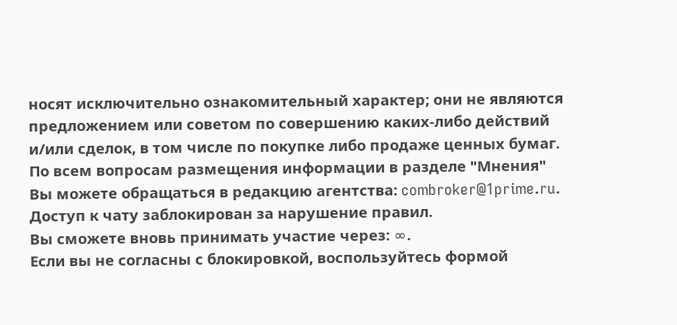носят исключительно ознакомительный характер; они не являются предложением или советом по совершению каких-либо действий и/или сделок, в том числе по покупке либо продаже ценных бумаг. По всем вопросам размещения информации в разделе "Мнения" Вы можете обращаться в редакцию агентства: combroker@1prime.ru.
Доступ к чату заблокирован за нарушение правил.
Вы сможете вновь принимать участие через: ∞.
Если вы не согласны с блокировкой, воспользуйтесь формой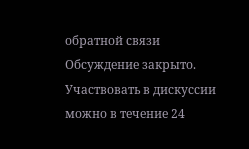обратной связи
Обсуждение закрыто. Участвовать в дискуссии можно в течение 24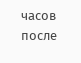часов после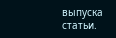выпуска статьи.